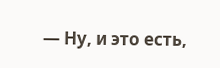— Ну, и это есть,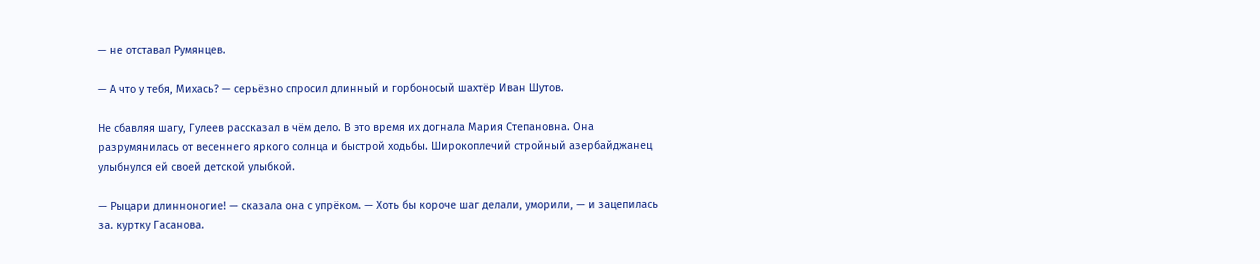— не отставал Румянцев.

— А что у тебя, Михась? — серьёзно спросил длинный и горбоносый шахтёр Иван Шутов.

Не сбавляя шагу, Гулеев рассказал в чём дело. В это время их догнала Мария Степановна. Она разрумянилась от весеннего яркого солнца и быстрой ходьбы. Широкоплечий стройный азербайджанец улыбнулся ей своей детской улыбкой.

— Рыцари длинноногие! — сказала она с упрёком. — Хоть бы короче шаг делали, уморили, — и зацепилась за. куртку Гасанова.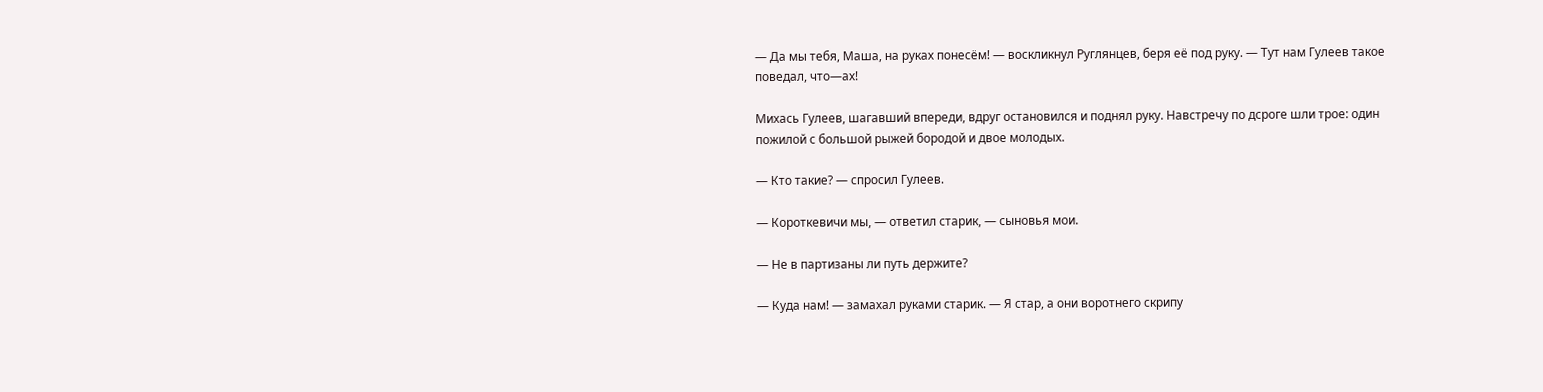— Да мы тебя, Маша, на руках понесём! — воскликнул Руглянцев, беря её под руку. — Тут нам Гулеев такое поведал, что—ах!

Михась Гулеев, шагавший впереди, вдруг остановился и поднял руку. Навстречу по дсроге шли трое: один пожилой с большой рыжей бородой и двое молодых.

— Кто такие? — спросил Гулеев.

— Короткевичи мы, — ответил старик, — сыновья мои.

— Не в партизаны ли путь держите?

— Куда нам! — замахал руками старик. — Я стар, а они воротнего скрипу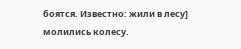боятся. Известно: жили в лесу] молились колесу.